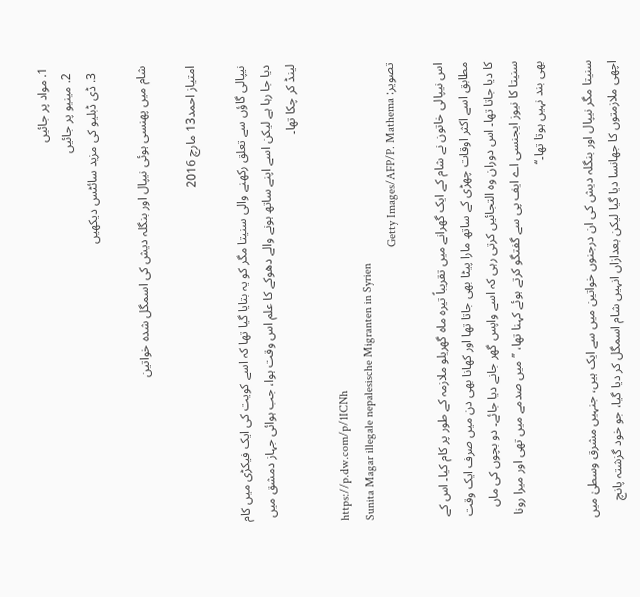1. مواد پر جائیں
  2. مینیو پر جائیں
  3. ڈی ڈبلیو کی مزید سائٹس دیکھیں

شام میں پھنسی ہوئی نیپال اور بنگلہ دیش کی اسمگل شدہ خواتین

امتیاز احمد13 مارچ 2016

نیپالی گاؤں سے تعلق رکھنے والی سنیتا مگر کو یہ بتایا گیا تھا کہ اسے کویت کی ایک فیکڑی میں کام دیا جا رہا ہے لیکن اسے اپنے ساتھ ہونے والے دھوکے کا علم اس وقت ہوا، جب ہوائی جہاز دمشق میں لینڈ کر چکا تھا۔

https://p.dw.com/p/1ICNh
Sunita Magar illegale nepalesische Migranten in Syrien
تصویر: Getty Images/AFP/P. Mathema

اس نیپالی خاتون نے شام کے ایک گھرانے میں تقریباً تیرہ ماہ گھریلو ملازمہ کے طور پر کام کیا۔ اس کے مطابق اسے اکثر اوقات چھڑی کے ساتھ مارا پیٹا بھی جاتا تھا اور کھانا بھی دن میں صرف ایک وقت کا دیا جاتا تھا۔ اس دوران وہ التجائیں کرتی رہی کہ اسے واپس گھر جانے دیا جائے۔ دو بچوں کی ماں سنیتا کا نیوز ایجنسی اے ایف پی سے گفتگو کرتے ہوئے کہنا تھا، ’’میں صدمے میں تھی اور میرا رونا بھی بند نہیں ہوتا تھا۔‘‘

سنیتا مگر نیپال اور بنگلہ دیش کی ان درجنوں خواتین میں سے ایک ہیں، جنہیں مشرق وسطیٰ میں اچھی ملازمتوں کا جھانسا دیا گیا لیکن بعدازاں انہیں شام اسمگل کر دیا گیا، جو خود گزشتہ پانچ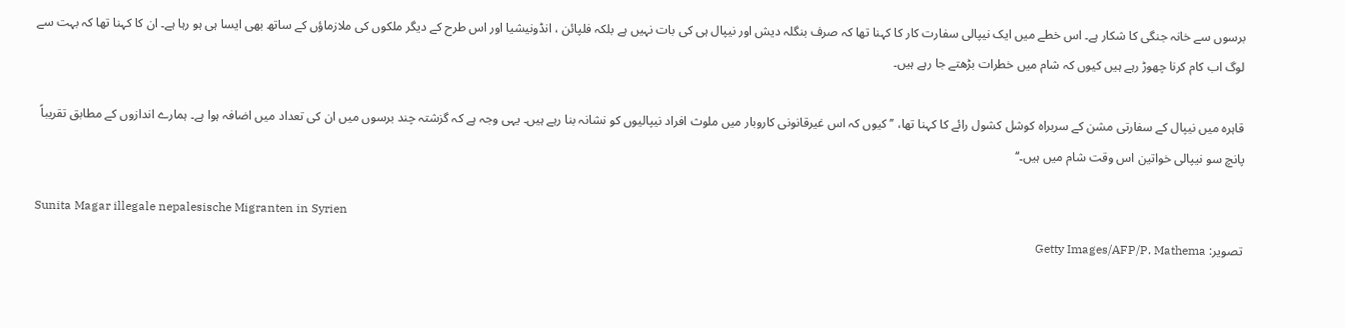برسوں سے خانہ جنگی کا شکار ہے۔ اس خطے میں ایک نیپالی سفارت کار کا کہنا تھا کہ صرف بنگلہ دیش اور نیپال ہی کی بات نہیں ہے بلکہ فلپائن ، انڈونیشیا اور اس طرح کے دیگر ملکوں کی ملازماؤں کے ساتھ بھی ایسا ہی ہو رہا ہے۔ ان کا کہنا تھا کہ بہت سے لوگ اب کام کرنا چھوڑ رہے ہیں کیوں کہ شام میں خطرات بڑھتے جا رہے ہیں۔

قاہرہ میں نیپال کے سفارتی مشن کے سربراہ کوشل کشول رائے کا کہنا تھا، ’’ کیوں کہ اس غیرقانونی کاروبار میں ملوث افراد نیپالیوں کو نشانہ بنا رہے ہیں۔ یہی وجہ ہے کہ گزشتہ چند برسوں میں ان کی تعداد میں اضافہ ہوا ہے۔ ہمارے اندازوں کے مطابق تقریباً پانچ سو نیپالی خواتین اس وقت شام میں ہیں۔‘‘

Sunita Magar illegale nepalesische Migranten in Syrien
تصویر: Getty Images/AFP/P. Mathema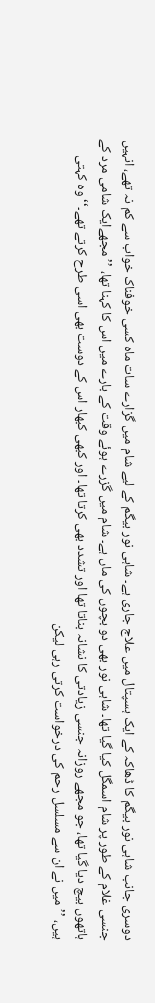دوسری جانب شاہی نور بیگم کا ڈھاکہ کے ایک ہسپتال میں علاج جاری ہے۔ شاہی نور بیگم کے لیے شام میں گزارے سات ماہ کسی خوفناک خواب سے کم نہ تھے، انہیں جنسی غلام کے طور پر شام اسمگل کیا گیا تھا۔ شاہی نور بھی دو بچوں کی ماں ہے۔ شام میں گزرے ہوئے وقت کے بارے میں اس کا کہنا تھا، ’’مجھےایک شامی مرد کے ہاتھوں بیچ دیا گیا تھا، جو مجھے روزانہ جنسی زیادتی کا نشانہ بناتا تھا اور تشدد بھی کرتا تھا۔ اور کبھی کبھار اس کے دوست بھی اسی طرح کرتے تھے۔‘‘ وہ کہتی ہیں، ’’ میں نے ان سے مسلسل رحم کی درخواست کرتی رہی لیکن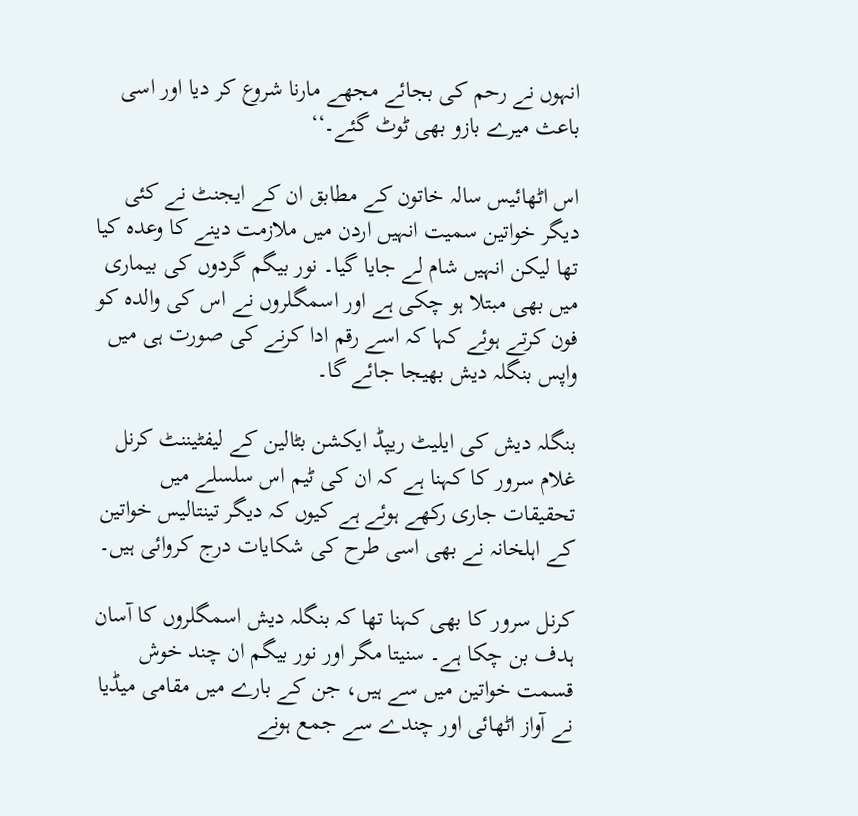انہوں نے رحم کی بجائے مجھے مارنا شروع کر دیا اور اسی باعث میرے بازو بھی ٹوٹ گئے۔‘‘

اس اٹھائیس سالہ خاتون کے مطابق ان کے ایجنٹ نے کئی دیگر خواتین سمیت انہیں اردن میں ملازمت دینے کا وعدہ کیا تھا لیکن انہیں شام لے جایا گیا۔ نور بیگم گردوں کی بیماری میں بھی مبتلا ہو چکی ہے اور اسمگلروں نے اس کی والدہ کو فون کرتے ہوئے کہا کہ اسے رقم ادا کرنے کی صورت ہی میں واپس بنگلہ دیش بھیجا جائے گا۔

بنگلہ دیش کی ایلیٹ ریپڈ ایکشن بٹالین کے لیفٹیننٹ کرنل غلام سرور کا کہنا ہے کہ ان کی ٹیم اس سلسلے میں تحقیقات جاری رکھے ہوئے ہے کیوں کہ دیگر تینتالیس خواتین کے اہلخانہ نے بھی اسی طرح کی شکایات درج کروائی ہیں۔

کرنل سرور کا بھی کہنا تھا کہ بنگلہ دیش اسمگلروں کا آسان ہدف بن چکا ہے۔ سنیتا مگر اور نور بیگم ان چند خوش قسمت خواتین میں سے ہیں، جن کے بارے میں مقامی میڈیا نے آواز اٹھائی اور چندے سے جمع ہونے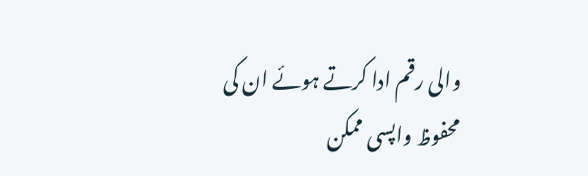والی رقم ادا کرتے ہوئے ان کی محفوظ واپسی ممکن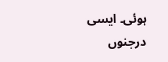ہوئی۔ ایسی درجنوں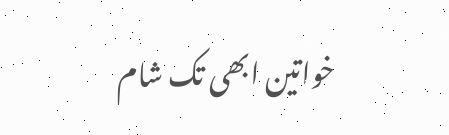خواتین ابھی تک شام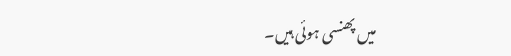میں پھنسی ہوئی ہیں۔